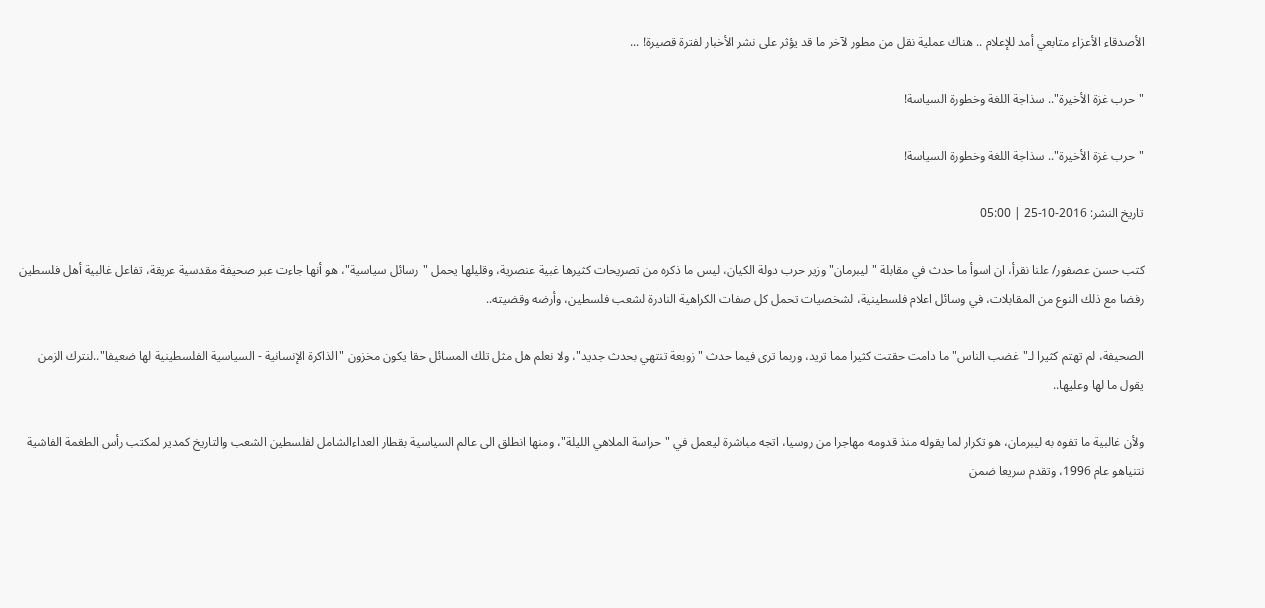الأصدقاء الأعزاء متابعي أمد للإعلام .. هناك عملية نقل من مطور لآخر ما قد يؤثر على نشر الأخبار لفترة قصيرة! ...

"حرب غزة الأخيرة".. سذاجة اللغة وخطورة السياسة!

"حرب غزة الأخيرة".. سذاجة اللغة وخطورة السياسة!

تاريخ النشر: 2016-10-25 | 05:00

كتب حسن عصفور/ علنا نقرأ، ان اسوأ ما حدث في مقابلة "ليبرمان" وزير حرب دولة الكيان، ليس ما ذكره من تصريحات كثيرها غبية عنصرية، وقليلها يحمل "رسائل سياسية"، هو أنها جاءت عبر صحيفة مقدسية عريقة، تفاعل غالبية أهل فلسطين رفضا مع ذلك النوع من المقابلات، في وسائل اعلام فلسطينية، لشخصيات تحمل كل صفات الكراهية النادرة لشعب فلسطين، وأرضه وقضيته..

الصحيفة، لم تهتم كثيرا لـ"غضب الناس" ما دامت حقتت كثيرا مما تريد، وربما ترى فيما حدث "زوبعة تنتهي بحدث جديد"، ولا نعلم هل مثل تلك المسائل حقا يكون مخزون "الذاكرة الإنسانية - السياسية الفلسطينية لها ضعيفا"..لنترك الزمن يقول ما لها وعليها..

ولأن غالبية ما تفوه به ليبرمان، هو تكرار لما يقوله منذ قدومه مهاجرا من روسيا، اتجه مباشرة ليعمل في "حراسة الملاهي الليلة"، ومنها انطلق الى عالم السياسية بقطار العداءالشامل لفلسطين الشعب والتاريخ كمدير لمكتب رأس الطغمة الفاشية نتنياهو عام 1996، وتقدم سريعا ضمن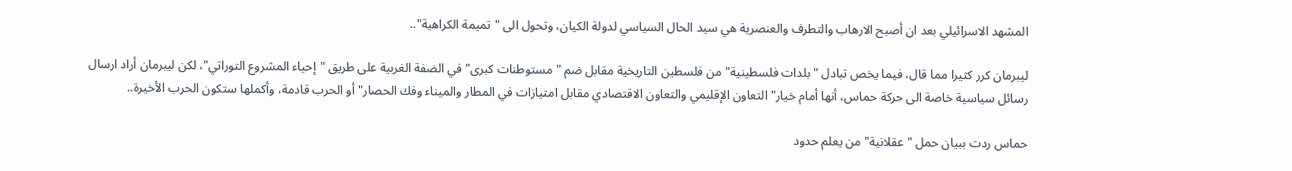المشهد الاسرائيلي بعد ان أصبح الارهاب والتطرف والعنصرية هي سيد الحال السياسي لدولة الكيان، وتحول الى "تميمة الكراهية"..

ليبرمان كرر كثيرا مما قال، فيما يخص تبادل "بلدات فلسطينية" من فلسطين التاريخية مقابل ضم "مستوطنات كبرى" في الضفة الغربية على طريق "إحياء المشروع التوراتي"، لكن ليبرمان أراد ارسال رسائل سياسية خاصة الى حركة حماس، أنها أمام خيار" التعاون الإقليمي والتعاون الاقتصادي مقابل امتيازات في المطار والميناء وفك الحصار" أو الحرب قادمة، وأكملها ستكون الحرب الأخيرة..

حماس ردت ببيان حمل "عقلانية" من يعلم حدود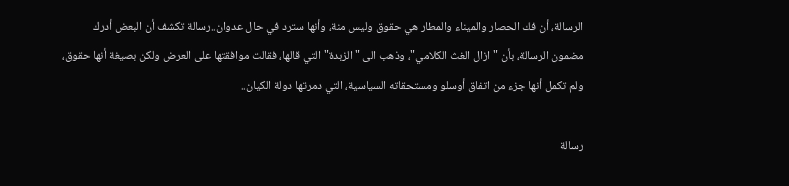الرسالة، أن فك الحصار والميناء والمطار هي حقوق وليس منة، وأنها سترد في حال عدوان..رسالة تكشف أن البعض أدرك مضمون الرسالة، بأن "ازال الغث الكلامي"، وذهب الى "الزبدة" التي قالها، فقالت موافقتها على العرض ولكن بصيغة أنها حقوق، ولم تكمل أنها جزء من اتفاق أوسلو ومستحقاته السياسية، التي دمرتها دولة الكيان..

رسالة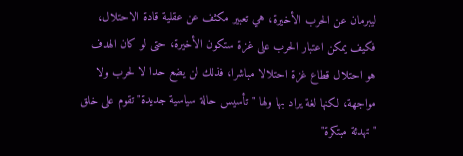ليبرمان عن الحرب الأخيرة، هي تعبير مكثف عن عقلية قادة الاحتلال، فكيف يمكن اعتبار الحرب على غزة ستكون الأخيرة، حتى لو كان الهدف هو احتلال قطاع غزة احتلالا مباشرا، فذلك لن يضع حدا لا لحرب ولا مواجهة، لكنها لغة يراد بها ولها "تأسيس حالة سياسية جديدة" تقوم على خلق "تهدئة مبتكرة"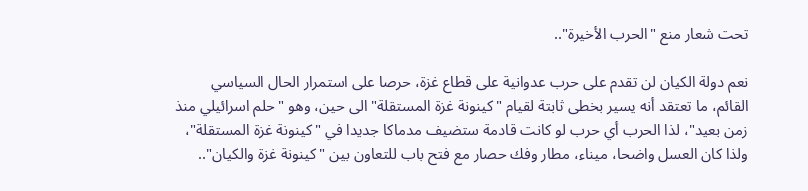تحت شعار منع "الحرب الأخيرة"..

نعم دولة الكيان لن تقدم على حرب عدوانية على قطاع غزة، حرصا على استمرار الحال السياسي القائم، ما تعتقد أنه يسير بخطى ثابتة لقيام "كينونة غزة المستقلة" الى حين، وهو "حلم اسرائيلي منذ زمن بعيد"، لذا الحرب أي حرب لو كانت قادمة ستضيف مدماكا جديدا في "كينونة غزة المستقلة"، ولذا كان العسل واضحا، ميناء، مطار وفك حصار مع فتح باب للتعاون بين "كينونة غزة والكيان"..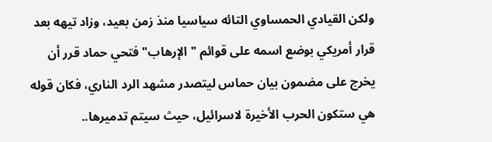ولكن القيادي الحمساوي التائه سياسيا منذ زمن بعيد، وزاد تيهه بعد قرار أمريكي بوضع اسمه على قوائم "الإرهاب" فتحي حماد قرر أن يخرج على مضمون بيان حماس ليتصدر مشهد الرد الناري، فكان قوله هي ستكون الحرب الأخيرة لاسرائيل، حيث سيتم تدميرها..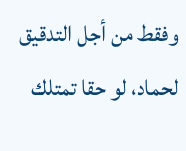وفقط من أجل التدقيق لحماد، لو حقا تمتلك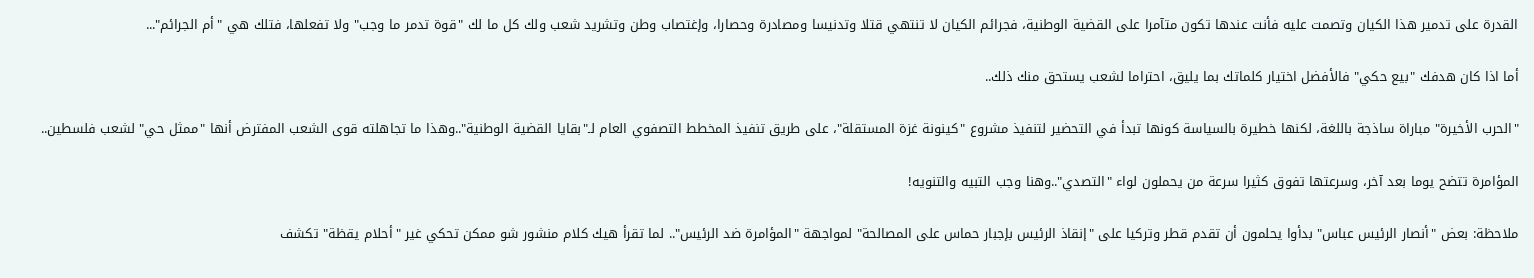القدرة على تدمير هذا الكيان وتصمت عليه فأنت عندها تكون متآمرا على القضية الوطنية، فجرائم الكيان لا تنتهي قتلا وتدنيسا ومصادرة وحصارا، وإغتصاب وطن وتشريد شعب ولك كل ما لك "قوة تدمر ما وجب" ولا تفعلها، فتلك هي "أم الجرائم"...

أما اذا كان هدفك "بيع حكي" فالأفضل اختيار كلماتك بما يليق، احتراما لشعب يستحق منك ذلك..

"الحرب الأخيرة" مباراة ساذجة باللغة، لكنها خطيرة بالسياسة كونها تبدأ في التحضير لتنفيذ مشروع "كينونة غزة المستقلة"، على طريق تنفيذ المخطط التصفوي العام لـ"بقايا القضية الوطنية"..وهذا ما تجاهلته قوى الشعب المفترض أنها "ممثل حي" لشعب فلسطين..

المؤامرة تتضح يوما بعد آخر، وسرعتها تفوق كثيرا سرعة من يحملون لواء "التصدي"..وهنا وجب التبيه والتنويه!

ملاحظة: بعض "أنصار الرئيس عباس" بدأوا يحلمون أن تقدم قطر وتركيا على "إنقاذ الرئيس بإجبار حماس على المصالحة" لمواجهة "المؤامرة ضد الرئيس".. لما تقرأ هيك كلام منشور شو ممكن تحكي غير "أحلام يقظة" تكشف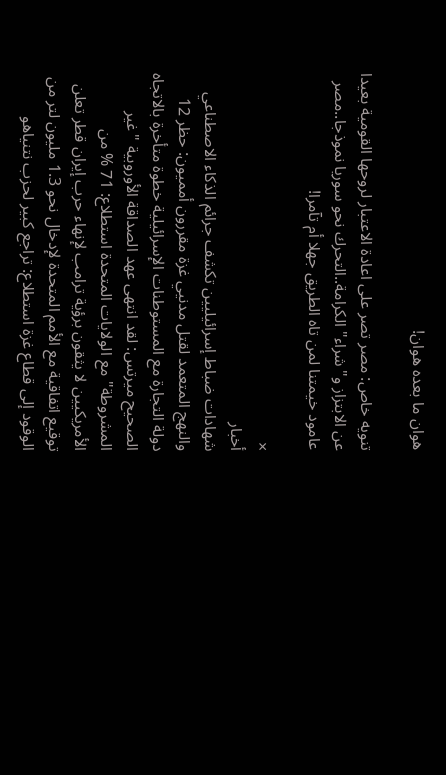هوان ما بعده هوان!

تنويه خاص: مصر تصر على اعادة الاعتبار لروحها القومية بعيدا عن الابتزاز و"شراء" الكرامة..التحرك نحو سوريا نموذجا..مصر عامود خيمتنا لمن تاه الطريق جهلا أم تآمرا!

×
أخبار
شهادات ضباط إسرائيليين تكشف جرائم الذكاء الاصطناعي والنهج المتعمد لقتل مدنيي غزة مقررون أمميون: حظر 12 دولة التجارة مع المستوطنات الإسرائيلية خطوة متأخرة بالاتجاه الصحيح ميرتس: لقد انتهى عهد الصداقة الأوروبية "غير المشروطة" مع الولايات المتحدة استطلاع: 71 % من الأمريكيين لا يثقون برؤية ترامب لإنهاء حرب إيران قطر تعلن توقيع اتفاقية مع الأمم المتحدة لإدخال نحو 1.3 مليون لتر من الوقود إلى قطاع غزة استطلاع: تراجع كبير لحزب نتنياهو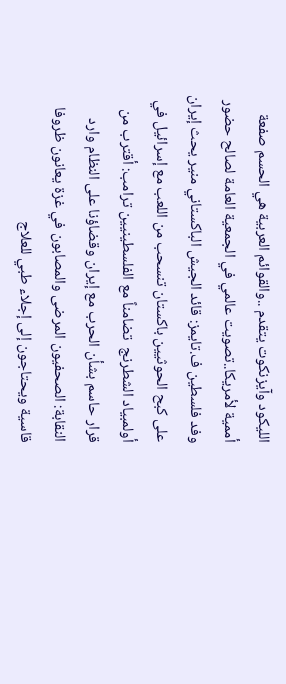الليكود وآيزنكوت يتقدم ..والقوائم العربية هي الحسم صفعة أممية لأمريكا..تصويت عالمي في الجمعية العامة لصالح حضور وفد فلسطين ف.تايمز: قائد الجيش الباكستاني منير يحث إيران على كبح الحوثيين باكستان تنسحب من اللعب مع إسرائيل في أولمبياد الشطرنج  تضامناً مع الفلسطينيين ترامب: أقترب من قرار حاسم بشأن الحرب مع إيران وقضاؤنا على النظام وارد النقابة: الصحفيون المرضى والمصابون في غزة يعانون ظروفا قاسية ويحتاجون إلى إجلاء طبي للعلاج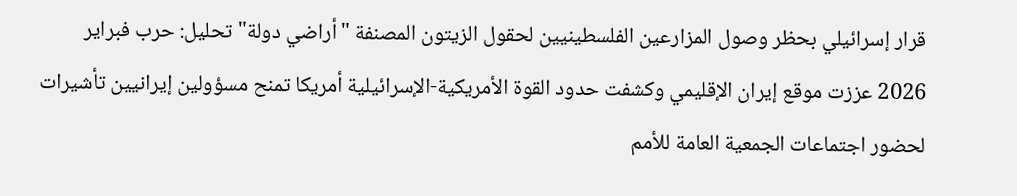قرار إسرائيلي بحظر وصول المزارعين الفلسطينيين لحقول الزيتون المصنفة "أراضي دولة" تحليل: حرب فبراير 2026 عززت موقع إيران الإقليمي وكشفت حدود القوة الأمريكية-الإسرائيلية أمريكا تمنح مسؤولين إيرانيين تأشيرات لحضور اجتماعات الجمعية العامة للأمم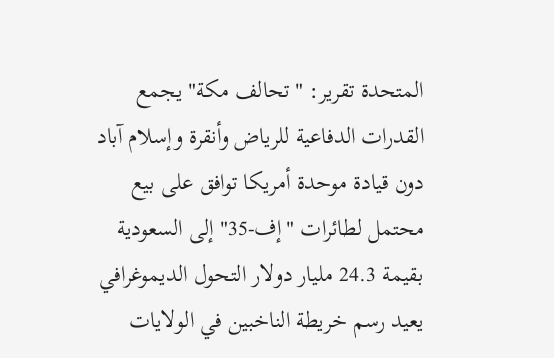المتحدة تقرير: "تحالف مكة" يجمع القدرات الدفاعية للرياض وأنقرة وإسلام آباد دون قيادة موحدة أمريكا توافق على بيع محتمل لطائرات "إف-35" إلى السعودية بقيمة 24.3 مليار دولار التحول الديموغرافي يعيد رسم خريطة الناخبين في الولايات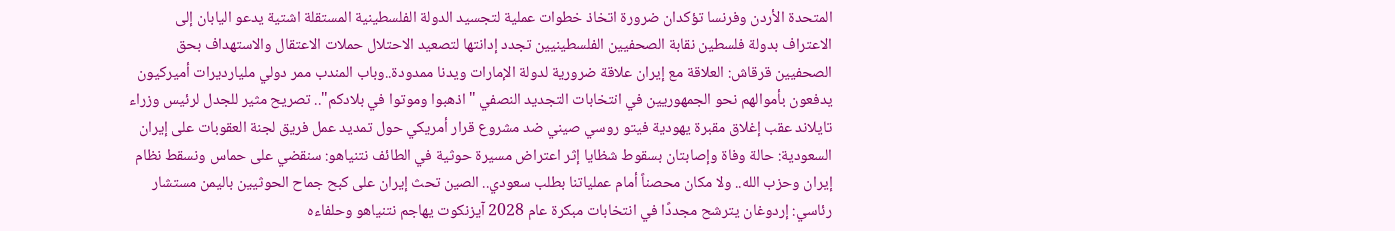المتحدة الأردن وفرنسا تؤكدان ضرورة اتخاذ خطوات عملية لتجسيد الدولة الفلسطينية المستقلة اشتية يدعو اليابان إلى الاعتراف بدولة فلسطين نقابة الصحفيين الفلسطينيين تجدد إدانتها لتصعيد الاحتلال حملات الاعتقال والاستهداف بحق الصحفيين قرقاش: العلاقة مع إيران علاقة ضرورية لدولة الإمارات ويدنا ممدودة..وباب المندب ممر دولي مليارديرات أميركيون يدفعون بأموالهم نحو الجمهوريين في انتخابات التجديد النصفي "اذهبوا وموتوا في بلادكم".. تصريح مثير للجدل لرئيس وزراء تايلاند عقب إغلاق مقبرة يهودية فيتو روسي صيني ضد مشروع قرار أمريكي حول تمديد عمل فريق لجنة العقوبات على إيران السعودية: حالة وفاة وإصابتان بسقوط شظايا إثر اعتراض مسيرة حوثية في الطائف نتنياهو: سنقضي على حماس ونسقط نظام إيران وحزب الله.. ولا مكان محصناً أمام عملياتنا بطلب سعودي.. الصين تحث إيران على كبح جماح الحوثيين باليمن مستشار رئاسي: إردوغان يترشح مجددًا في انتخابات مبكرة عام 2028 آيزنكوت يهاجم نتنياهو وحلفاءه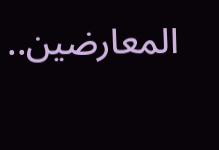المعارضين..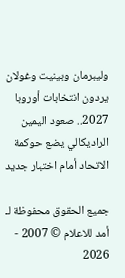وليبرمان وبينيت وغولان يردون انتخابات أوروبا 2027.. صعود اليمين الراديكالي يضع حوكمة الاتحاد أمام اختبار جديد

جميع الحقوق محفوظة لـ أمد للاعلام © 2007 - 2026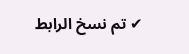✔ تم نسخ الرابط